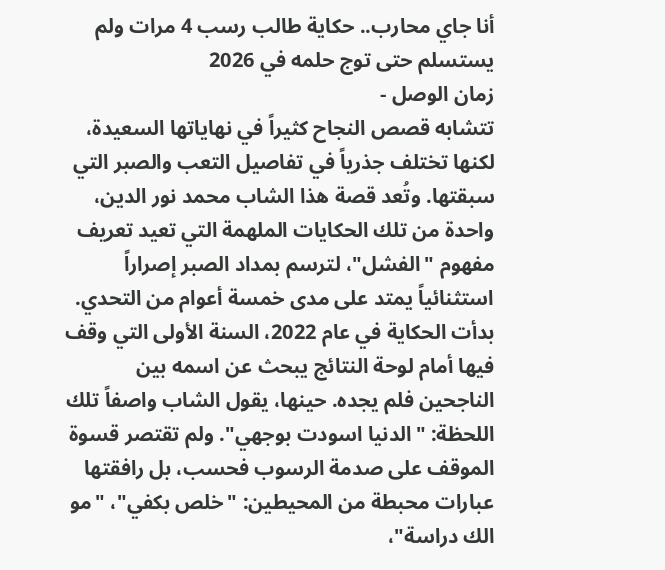أنا جاي محارب.. حكاية طالب رسب 4 مرات ولم يستسلم حتى توج حلمه في 2026
زمان الوصل -
تتشابه قصص النجاح كثيراً في نهاياتها السعيدة، لكنها تختلف جذرياً في تفاصيل التعب والصبر التي سبقتها. وتُعد قصة هذا الشاب محمد نور الدين، واحدة من تلك الحكايات الملهمة التي تعيد تعريف مفهوم "الفشل"، لترسم بمداد الصبر إصراراً استثنائياً يمتد على مدى خمسة أعوام من التحدي.
بدأت الحكاية في عام 2022، السنة الأولى التي وقف فيها أمام لوحة النتائج يبحث عن اسمه بين الناجحين فلم يجده. حينها، يقول الشاب واصفاً تلك اللحظة: "الدنيا اسودت بوجهي". ولم تقتصر قسوة الموقف على صدمة الرسوب فحسب، بل رافقتها عبارات محبطة من المحيطين: "خلص بكفي"، "مو الك دراسة"،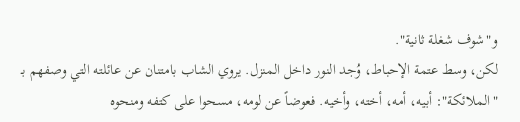و"شوف شغلة ثانية".
لكن، وسط عتمة الإحباط، وُجد النور داخل المنزل. يروي الشاب بامتنان عن عائلته التي وصفهم بـ "الملائكة": أبيه، أمه، أخته، وأخيه. فعوضاً عن لومه، مسحوا على كتفه ومنحوه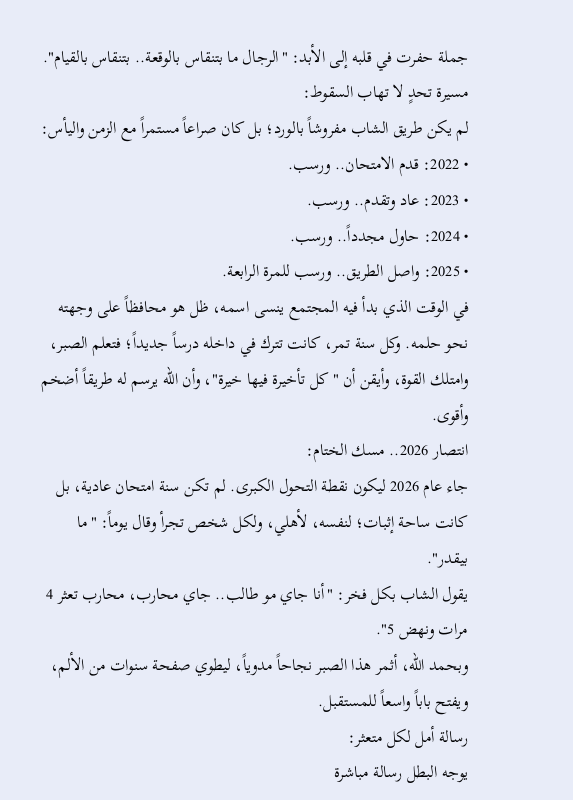جملة حفرت في قلبه إلى الأبد: "الرجال ما بتنقاس بالوقعة.. بتنقاس بالقيام".
مسيرة تحدٍ لا تهاب السقوط:
لم يكن طريق الشاب مفروشاً بالورد؛ بل كان صراعاً مستمراً مع الزمن واليأس:
• 2022: قدم الامتحان.. ورسب.
• 2023: عاد وتقدم.. ورسب.
• 2024: حاول مجدداً.. ورسب.
• 2025: واصل الطريق.. ورسب للمرة الرابعة.
في الوقت الذي بدأ فيه المجتمع ينسى اسمه، ظل هو محافظاً على وجهته نحو حلمه. وكل سنة تمر، كانت تترك في داخله درساً جديداً؛ فتعلم الصبر، وامتلك القوة، وأيقن أن "كل تأخيرة فيها خيرة"، وأن الله يرسم له طريقاً أضخم وأقوى.
انتصار 2026.. مسك الختام:
جاء عام 2026 ليكون نقطة التحول الكبرى. لم تكن سنة امتحان عادية، بل كانت ساحة إثبات؛ لنفسه، لأهلي، ولكل شخص تجرأ وقال يوماً: "ما بيقدر".
يقول الشاب بكل فخر: "أنا جاي مو طالب.. جاي محارب، محارب تعثر 4 مرات ونهض 5".
وبحمد الله، أثمر هذا الصبر نجاحاً مدوياً، ليطوي صفحة سنوات من الألم، ويفتح باباً واسعاً للمستقبل.
رسالة أمل لكل متعثر:
يوجه البطل رسالة مباشرة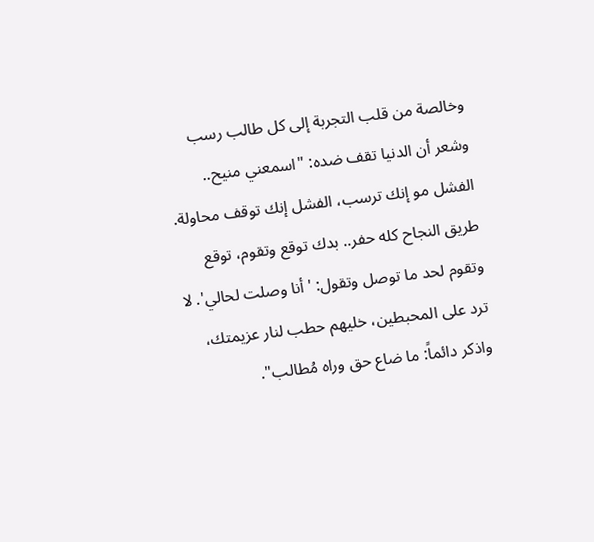وخالصة من قلب التجربة إلى كل طالب رسب وشعر أن الدنيا تقف ضده: "اسمعني منيح.. الفشل مو إنك ترسب، الفشل إنك توقف محاولة. طريق النجاح كله حفر.. بدك توقع وتقوم، توقع وتقوم لحد ما توصل وتقول: 'أنا وصلت لحالي'. لا ترد على المحبطين، خليهم حطب لنار عزيمتك، واذكر دائماً: ما ضاع حق وراه مُطالب".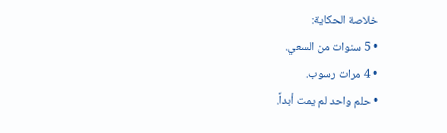خلاصة الحكاية:
• 5 سنوات من السعي.
• 4 مرات رسوب.
• حلم واحد لم يمت أبداً.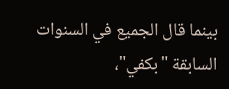بينما قال الجميع في السنوات السابقة "بكفي"،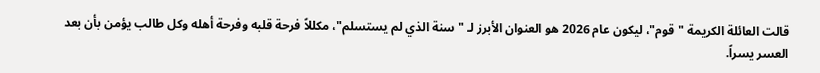قالت العائلة الكريمة "قوم"، ليكون عام 2026 هو العنوان الأبرز لـ "سنة الذي لم يستسلم"، مكللاً فرحة قلبه وفرحة أهله وكل طالب يؤمن بأن بعد العسر يسراً.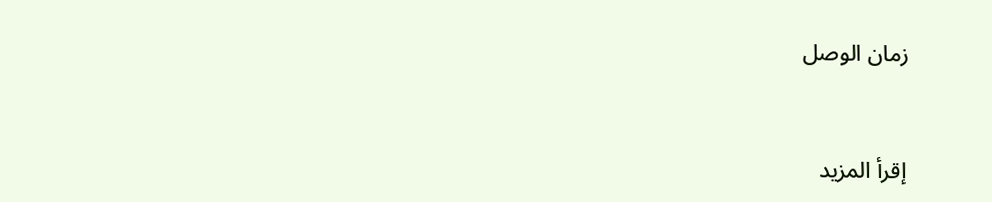زمان الوصل


إقرأ المزيد